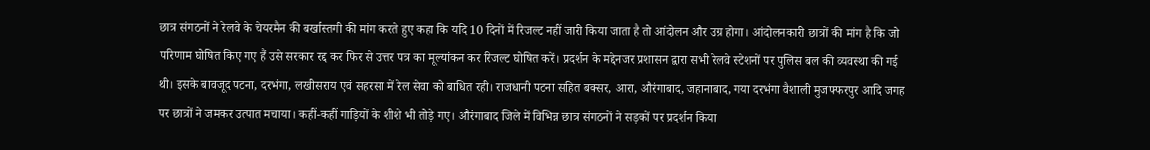छात्र संगठनों ने रेलवे के चेयरमैन की बर्खास्तगी की मांग करते हुए कहा कि यदि 10 दिनों में रिजल्ट नहीं जारी किया जाता है तो आंदोलन और उग्र होगा। आंदोलनकारी छात्रों की मांग है कि जो परिणाम घोषित किए गए हैं उसे सरकार रद्द कर फिर से उत्तर पत्र का मूल्यांकन कर रिजल्ट घोषित करें। प्रदर्शन के मद्देनजर प्रशासन द्वारा सभी रेलवे स्टेशनों पर पुलिस बल की व्यवस्था की गई थी। इसके बावजूद पटना, दरभंगा, लखीसराय एवं सहरसा में रेल सेवा को बाधित रही। राजधानी पटना सहित बक्सर, आरा, औरंगाबाद, जहानाबाद, गया दरभंगा वैशाली मुजफ्फरपुर आदि जगह पर छात्रों ने जमकर उत्पात मचाया। कहीं-कहीं गाड़ियों के शीशे भी तोड़े गए। औरंगाबाद जिले में विभिन्न छात्र संगठनों ने सड़कों पर प्रदर्शन किया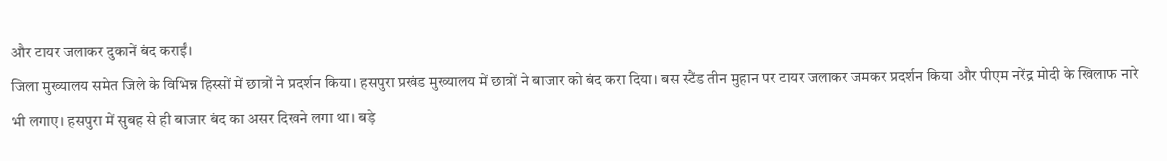और टायर जलाकर दुकानें बंद कराईं।
जिला मुख्यालय समेत जिले के विभिन्न हिस्सों में छात्रों ने प्रदर्शन किया। हसपुरा प्रखंड मुख्यालय में छात्रों ने बाजार को बंद करा दिया। बस स्टैंड तीन मुहान पर टायर जलाकर जमकर प्रदर्शन किया और पीएम नरेंद्र मोदी के खिलाफ नारे भी लगाए। हसपुरा में सुबह से ही बाजार बंद का असर दिखने लगा था। बड़े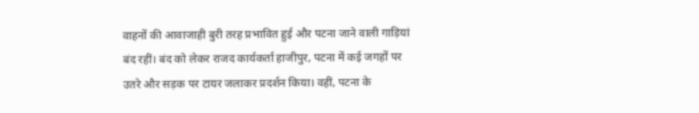वाहनों की आवाजाही बुरी तरह प्रभावित हुई और पटना जाने वाली गाड़ियां बंद रहीं। बंद को लेकर राजद कार्यकर्ता हाजीपुर, पटना में कई जगहों पर उतरे और सड़क पर टायर जलाकर प्रदर्शन किया। वहीं, पटना के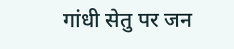गांधी सेतु पर जन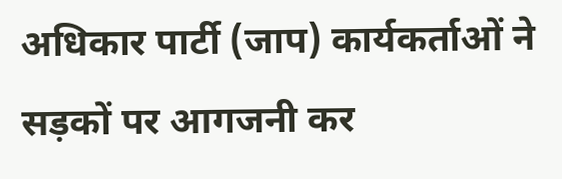अधिकार पार्टी (जाप) कार्यकर्ताओं ने सड़कों पर आगजनी कर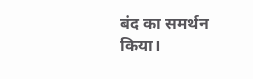बंद का समर्थन किया।